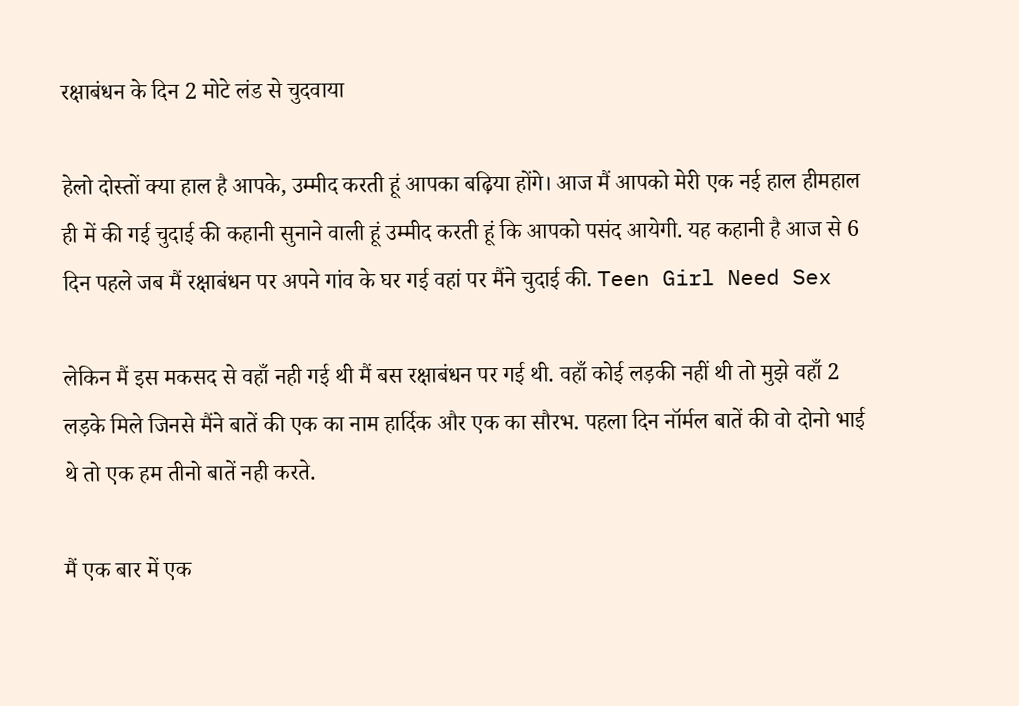रक्षाबंधन के दिन 2 मोटे लंड से चुदवाया

हेलो दोस्तों क्या हाल है आपके, उम्मीद करती हूं आपका बढ़िया होंगे। आज मैं आपको मेरी एक नई हाल हीमहाल ही में की गई चुदाई की कहानी सुनाने वाली हूं उम्मीद करती हूं कि आपको पसंद आयेगी. यह कहानी है आज से 6 दिन पहले जब मैं रक्षाबंधन पर अपने गांव के घर गई वहां पर मैंने चुदाई की. Teen Girl Need Sex

लेकिन मैं इस मकसद से वहाँ नही गई थी मैं बस रक्षाबंधन पर गई थी. वहाँ कोई लड़की नहीं थी तो मुझे वहाँ 2 लड़के मिले जिनसे मैंने बातें की एक का नाम हार्दिक और एक का सौरभ. पहला दिन नॉर्मल बातें की वो दोनो भाई थे तो एक हम तीनो बातें नही करते.

मैं एक बार में एक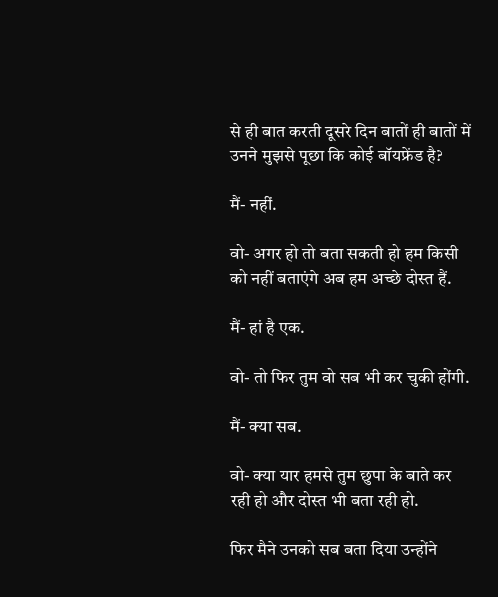से ही बात करती दूसरे दिन बातों ही बातों में उनने मुझसे पूछा कि कोई बॉयफ्रेंड है?

मैं- नहीं.

वो- अगर हो तो बता सकती हो हम किसी को नहीं बताएंगे अब हम अच्छे दोस्त हैं.

मैं- हां है एक.

वो- तो फिर तुम वो सब भी कर चुकी होंगी.

मैं- क्या सब.

वो- क्या यार हमसे तुम छुपा के बाते कर रही हो और दोस्त भी बता रही हो.

फिर मैने उनको सब बता दिया उन्होंने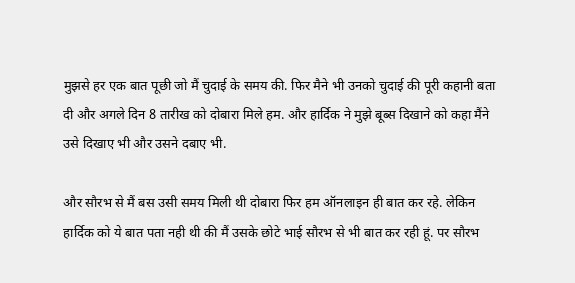मुझसे हर एक बात पूछी जो मैं चुदाई के समय की. फिर मैने भी उनको चुदाई की पूरी कहानी बता दी और अगले दिन 8 तारीख को दोबारा मिले हम. और हार्दिक ने मुझे बूब्स दिखाने को कहा मैंने उसे दिखाए भी और उसने दबाए भी.

और सौरभ से मैं बस उसी समय मिली थी दोबारा फिर हम ऑनलाइन ही बात कर रहे. लेकिन हार्दिक को ये बात पता नही थी की मैं उसके छोटे भाई सौरभ से भी बात कर रही हूं. पर सौरभ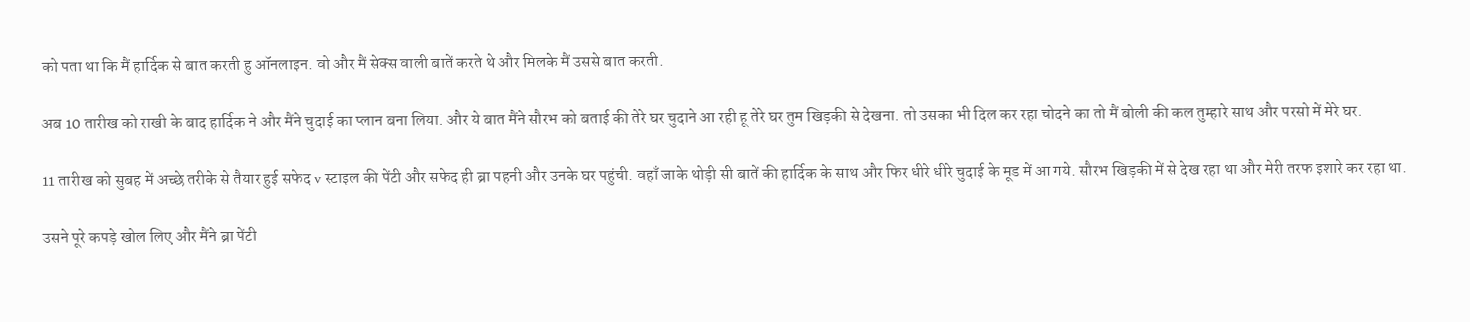को पता था कि मैं हार्दिक से बात करती हु ऑनलाइन. वो और मैं सेक्स वाली बातें करते थे और मिलके मैं उससे बात करती.

अब 10 तारीख को राखी के बाद हार्दिक ने और मैंने चुदाई का प्लान बना लिया. और ये बात मैंने सौरभ को बताई की तेरे घर चुदाने आ रही हू तेरे घर तुम खिड़की से देखना. तो उसका भी दिल कर रहा चोदने का तो मैं बोली की कल तुम्हारे साथ और परसो में मेरे घर.

11 तारीख को सुबह में अच्छे तरीके से तैयार हुई सफेद v स्टाइल की पेंटी और सफेद ही ब्रा पहनी और उनके घर पहुंची. वहाँ जाके थोड़ी सी बातें की हार्दिक के साथ और फिर धीरे धीरे चुदाई के मूड में आ गये. सौरभ खिड़की में से देख रहा था और मेरी तरफ इशारे कर रहा था.

उसने पूरे कपड़े खोल लिए और मैंने ब्रा पेंटी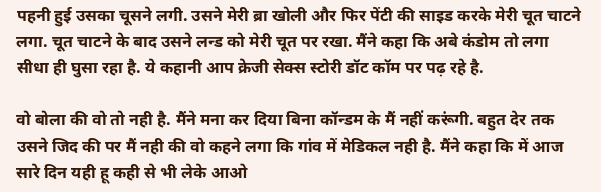पहनी हुई उसका चूसने लगी. उसने मेरी ब्रा खोली और फिर पेंटी की साइड करके मेरी चूत चाटने लगा. चूत चाटने के बाद उसने लन्ड को मेरी चूत पर रखा. मैंने कहा कि अबे कंडोम तो लगा सीधा ही घुसा रहा है. ये कहानी आप क्रेजी सेक्स स्टोरी डॉट कॉम पर पढ़ रहे है.

वो बोला की वो तो नही है. मैंने मना कर दिया बिना कॉन्डम के मैं नहीं करूंगी. बहुत देर तक उसने जिद की पर मैं नही की वो कहने लगा कि गांव में मेडिकल नही है. मैंने कहा कि में आज सारे दिन यही हू कही से भी लेके आओ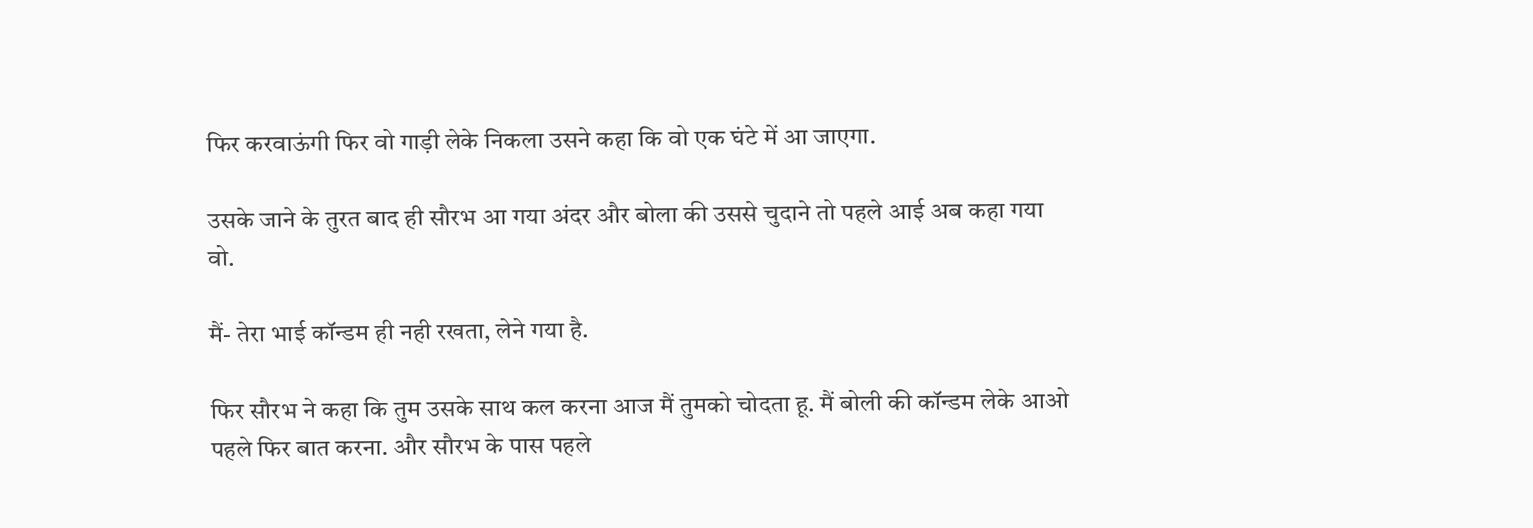फिर करवाऊंगी फिर वो गाड़ी लेके निकला उसने कहा कि वो एक घंटे में आ जाएगा.

उसके जाने के तुरत बाद ही सौरभ आ गया अंदर और बोला की उससे चुदाने तो पहले आई अब कहा गया वो.

मैं- तेरा भाई कॉन्डम ही नही रखता, लेने गया है.

फिर सौरभ ने कहा कि तुम उसके साथ कल करना आज मैं तुमको चोदता हू. मैं बोली की कॉन्डम लेके आओ पहले फिर बात करना. और सौरभ के पास पहले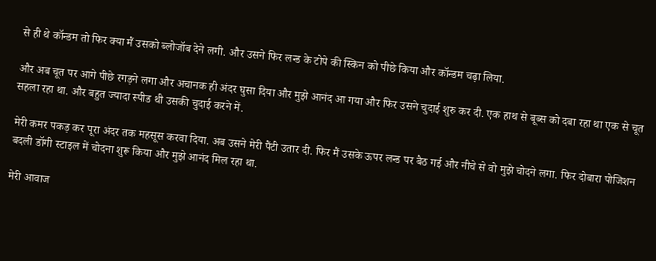से ही थे कॉन्डम तो फिर क्या मैं उसको ब्लोजॉब देने लगी. और उसने फिर लन्ड के टोपे की स्किन को पीछे किया और कॉन्डम चढ़ा लिया.

और अब चूत पर आगे पीछे रगड़ने लगा और अचानक ही अंदर घुसा दिया और मुझे आनंद आ गया और फिर उसने चुदाई शुरु कर दी. एक हाथ से बूब्स को दबा रहा था एक से चूत सहला रहा था. और बहुत ज्यादा स्पीड थी उसकी चुदाई करने में.

मेरी कमर पकड़ कर पूरा अंदर तक महसूस करवा दिया. अब उसने मेरी पैंटी उतार दी. फिर मैं उसके ऊपर लन्ड पर बैठ गई और नीचे से वो मुझे चोदने लगा. फिर दोबारा पोजिशन बदली डॉगी स्टाइल में चोदना शुरू किया और मुझे आनंद मिल रहा था.

मेरी आवाज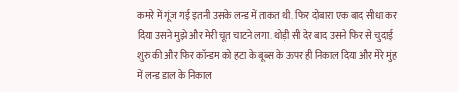कमरे में गूंज गई इतनी उसके लन्ड में ताकत थी. फिर दोबारा एक बाद सीधा कर दिया उसने मुझे और मेरी चूत चाटने लगा. थोड़ी सी देर बाद उसने फिर से चुदाई शुरु की और फिर कॉन्डम को हटा के बूब्स के ऊपर ही निकाल दिया और मेरे मुंह में लन्ड डाल के निकाल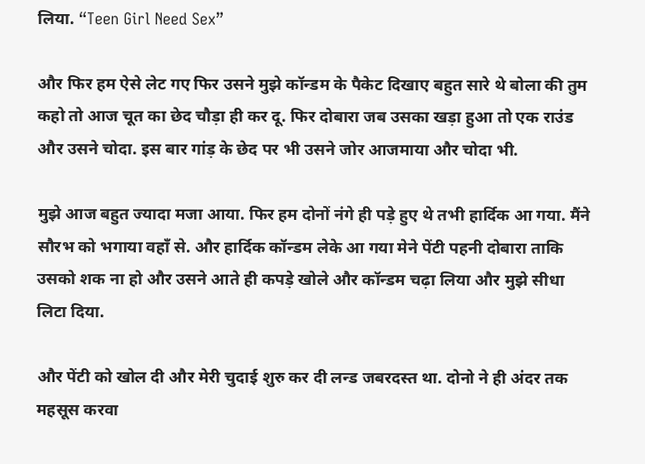लिया. “Teen Girl Need Sex”

और फिर हम ऐसे लेट गए फिर उसने मुझे कॉन्डम के पैकेट दिखाए बहुत सारे थे बोला की तुम कहो तो आज चूत का छेद चौड़ा ही कर दू. फिर दोबारा जब उसका खड़ा हुआ तो एक राउंड और उसने चोदा. इस बार गांड़ के छेद पर भी उसने जोर आजमाया और चोदा भी.

मुझे आज बहुत ज्यादा मजा आया. फिर हम दोनों नंगे ही पड़े हुए थे तभी हार्दिक आ गया. मैंने सौरभ को भगाया वहाँ से. और हार्दिक कॉन्डम लेके आ गया मेने पेंटी पहनी दोबारा ताकि उसको शक ना हो और उसने आते ही कपड़े खोले और कॉन्डम चढ़ा लिया और मुझे सीधा लिटा दिया.

और पेंटी को खोल दी और मेरी चुदाई शुरु कर दी लन्ड जबरदस्त था. दोनो ने ही अंदर तक महसूस करवा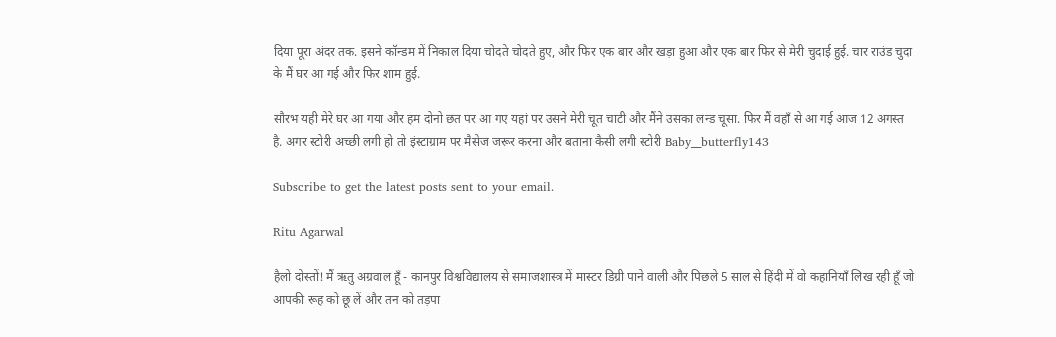दिया पूरा अंदर तक. इसने कॉन्डम में निकाल दिया चोदते चोदते हुए, और फिर एक बार और खड़ा हुआ और एक बार फिर से मेरी चुदाई हुई. चार राउंड चुदा के मैं घर आ गई और फिर शाम हुई.

सौरभ यही मेरे घर आ गया और हम दोनो छत पर आ गए यहां पर उसने मेरी चूत चाटी और मैंने उसका लन्ड चूसा. फिर मैं वहाँ से आ गई आज 12 अगस्त है. अगर स्टोरी अच्छी लगी हो तो इंस्टाग्राम पर मैसेज जरूर करना और बताना कैसी लगी स्टोरी Baby__butterfly143

Subscribe to get the latest posts sent to your email.

Ritu Agarwal

हैलो दोस्तों! मैं ऋतु अग्रवाल हूँ - कानपुर विश्वविद्यालय से समाजशास्त्र में मास्टर डिग्री पाने वाली और पिछले 5 साल से हिंदी में वो कहानियाँ लिख रही हूँ जो आपकी रूह को छू लें और तन को तड़पा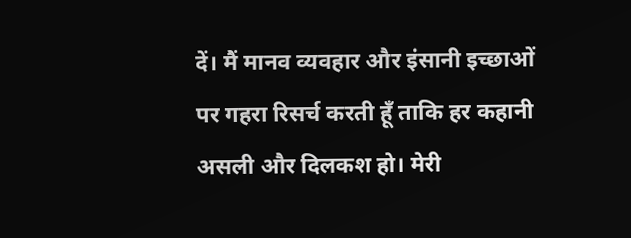दें। मैं मानव व्यवहार और इंसानी इच्छाओं पर गहरा रिसर्च करती हूँ ताकि हर कहानी असली और दिलकश हो। मेरी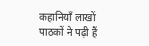कहानियाँ लाखों पाठकों ने पढ़ी हैं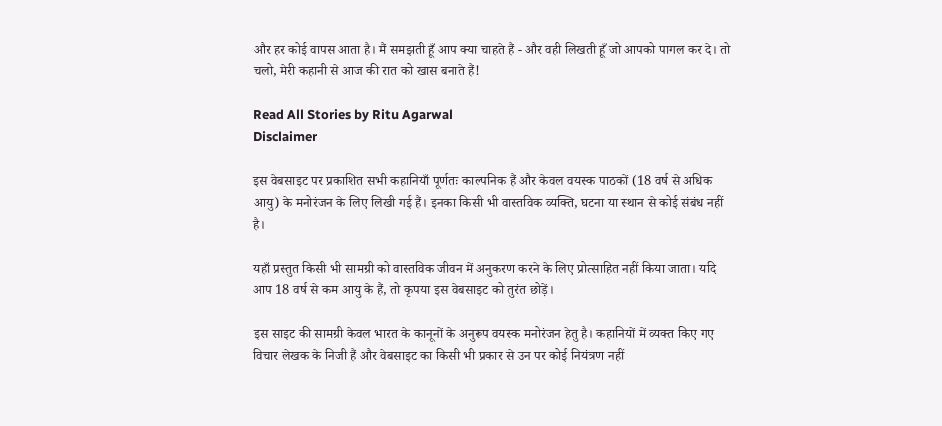और हर कोई वापस आता है। मैं समझती हूँ आप क्या चाहते हैं - और वही लिखती हूँ जो आपको पागल कर दे। तो चलो, मेरी कहानी से आज की रात को खास बनाते हैं!

Read All Stories by Ritu Agarwal
Disclaimer

इस वेबसाइट पर प्रकाशित सभी कहानियाँ पूर्णतः काल्पनिक हैं और केवल वयस्क पाठकों (18 वर्ष से अधिक आयु) के मनोरंजन के लिए लिखी गई हैं। इनका किसी भी वास्तविक व्यक्ति, घटना या स्थान से कोई संबंध नहीं है।

यहाँ प्रस्तुत किसी भी सामग्री को वास्तविक जीवन में अनुकरण करने के लिए प्रोत्साहित नहीं किया जाता। यदि आप 18 वर्ष से कम आयु के हैं, तो कृपया इस वेबसाइट को तुरंत छोड़ें।

इस साइट की सामग्री केवल भारत के कानूनों के अनुरूप वयस्क मनोरंजन हेतु है। कहानियों में व्यक्त किए गए विचार लेखक के निजी हैं और वेबसाइट का किसी भी प्रकार से उन पर कोई नियंत्रण नहीं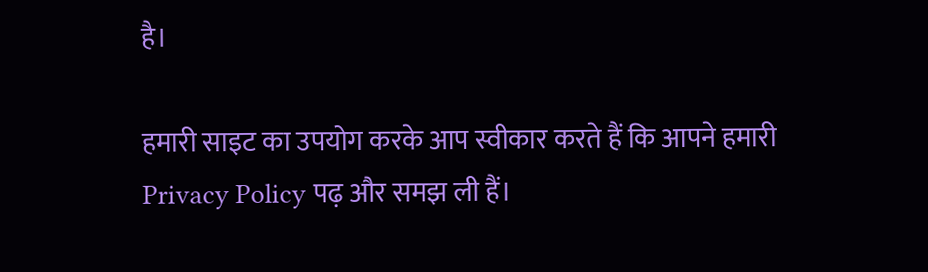है।

हमारी साइट का उपयोग करके आप स्वीकार करते हैं कि आपने हमारी Privacy Policy पढ़ और समझ ली हैं।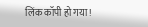लिंक कॉपी हो गया!